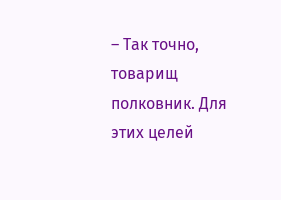– Так точно, товарищ полковник. Для этих целей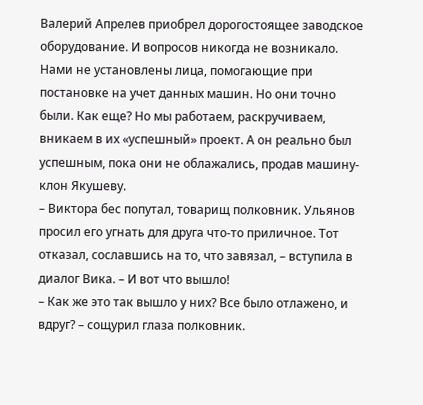Валерий Апрелев приобрел дорогостоящее заводское оборудование. И вопросов никогда не возникало. Нами не установлены лица, помогающие при постановке на учет данных машин. Но они точно были. Как еще? Но мы работаем, раскручиваем, вникаем в их «успешный» проект. А он реально был успешным, пока они не облажались, продав машину-клон Якушеву.
– Виктора бес попутал, товарищ полковник. Ульянов просил его угнать для друга что-то приличное. Тот отказал, сославшись на то, что завязал, – вступила в диалог Вика. – И вот что вышло!
– Как же это так вышло у них? Все было отлажено, и вдруг? – сощурил глаза полковник.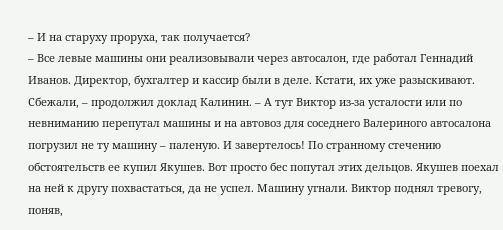– И на старуху проруха, так получается?
– Все левые машины они реализовывали через автосалон, где работал Геннадий Иванов. Директор, бухгалтер и кассир были в деле. Кстати, их уже разыскивают. Сбежали, – продолжил доклад Калинин. – А тут Виктор из-за усталости или по невниманию перепутал машины и на автовоз для соседнего Валериного автосалона погрузил не ту машину – паленую. И завертелось! По странному стечению обстоятельств ее купил Якушев. Вот просто бес попутал этих дельцов. Якушев поехал на ней к другу похвастаться, да не успел. Машину угнали. Виктор поднял тревогу, поняв,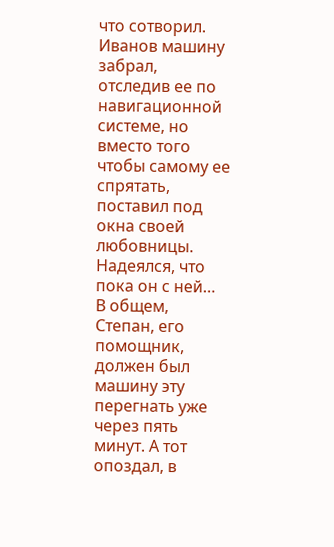что сотворил. Иванов машину забрал, отследив ее по навигационной системе, но вместо того чтобы самому ее спрятать, поставил под окна своей любовницы. Надеялся, что пока он с ней… В общем, Степан, его помощник, должен был машину эту перегнать уже через пять минут. А тот опоздал, в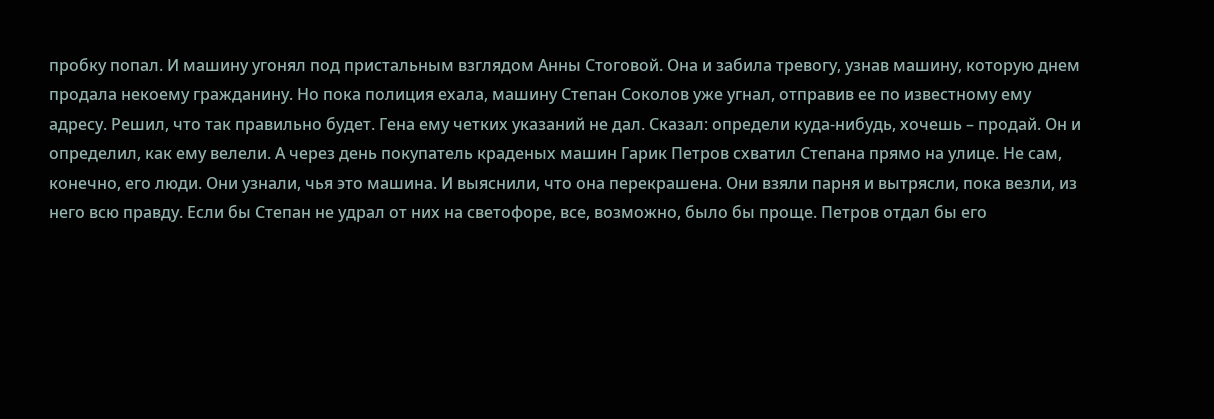пробку попал. И машину угонял под пристальным взглядом Анны Стоговой. Она и забила тревогу, узнав машину, которую днем продала некоему гражданину. Но пока полиция ехала, машину Степан Соколов уже угнал, отправив ее по известному ему адресу. Решил, что так правильно будет. Гена ему четких указаний не дал. Сказал: определи куда-нибудь, хочешь – продай. Он и определил, как ему велели. А через день покупатель краденых машин Гарик Петров схватил Степана прямо на улице. Не сам, конечно, его люди. Они узнали, чья это машина. И выяснили, что она перекрашена. Они взяли парня и вытрясли, пока везли, из него всю правду. Если бы Степан не удрал от них на светофоре, все, возможно, было бы проще. Петров отдал бы его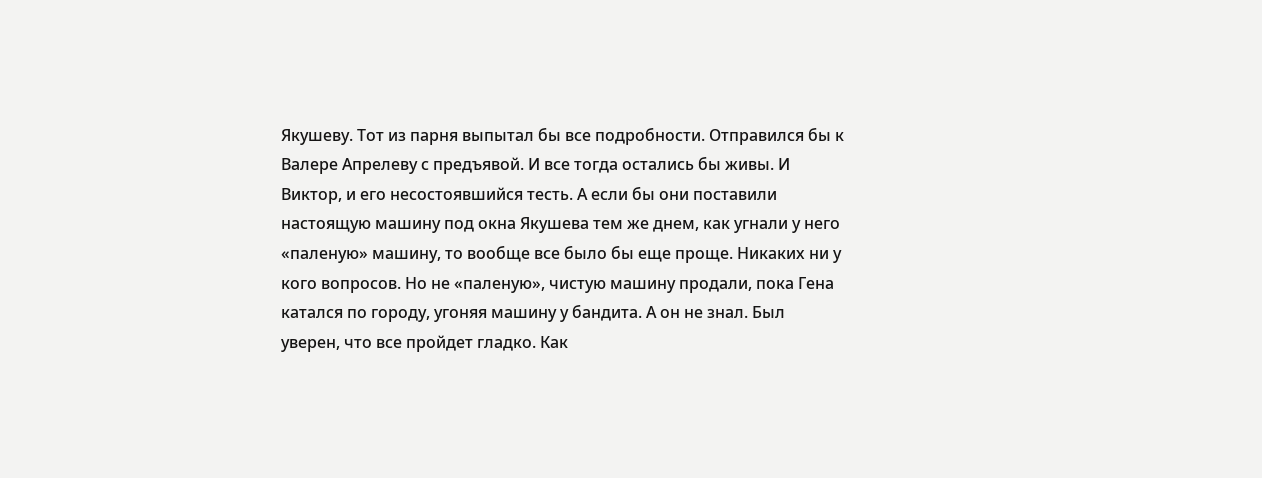Якушеву. Тот из парня выпытал бы все подробности. Отправился бы к Валере Апрелеву с предъявой. И все тогда остались бы живы. И Виктор, и его несостоявшийся тесть. А если бы они поставили настоящую машину под окна Якушева тем же днем, как угнали у него «паленую» машину, то вообще все было бы еще проще. Никаких ни у кого вопросов. Но не «паленую», чистую машину продали, пока Гена катался по городу, угоняя машину у бандита. А он не знал. Был уверен, что все пройдет гладко. Как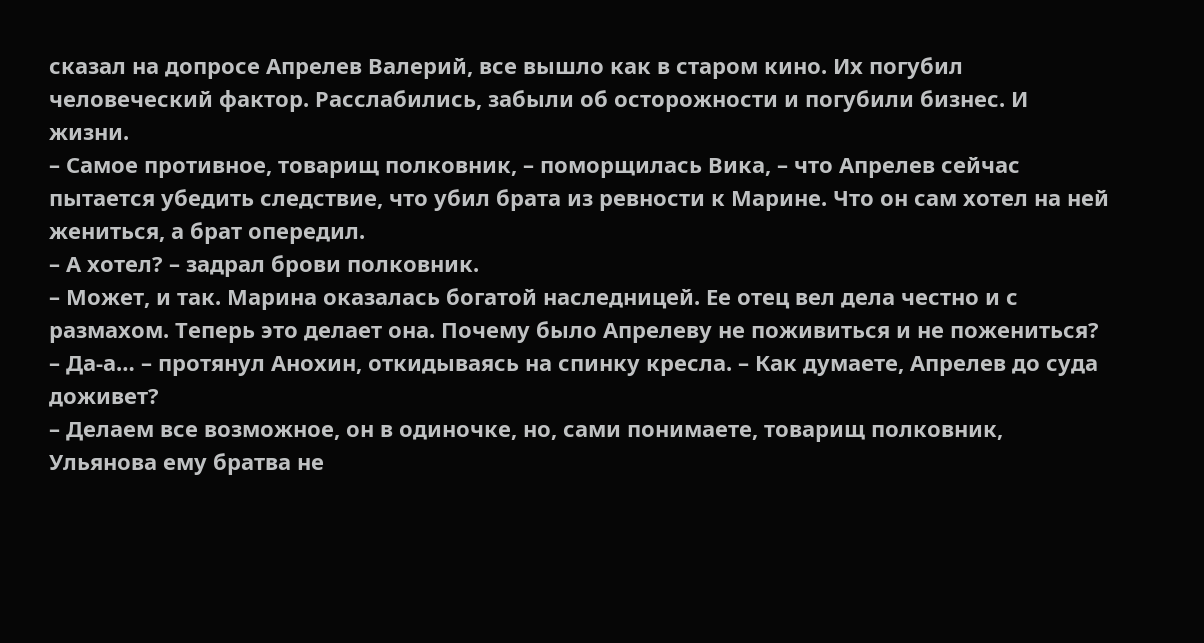сказал на допросе Апрелев Валерий, все вышло как в старом кино. Их погубил человеческий фактор. Расслабились, забыли об осторожности и погубили бизнес. И жизни.
– Самое противное, товарищ полковник, – поморщилась Вика, – что Апрелев сейчас пытается убедить следствие, что убил брата из ревности к Марине. Что он сам хотел на ней жениться, а брат опередил.
– А хотел? – задрал брови полковник.
– Может, и так. Марина оказалась богатой наследницей. Ее отец вел дела честно и с размахом. Теперь это делает она. Почему было Апрелеву не поживиться и не пожениться?
– Да-а… – протянул Анохин, откидываясь на спинку кресла. – Как думаете, Апрелев до суда доживет?
– Делаем все возможное, он в одиночке, но, сами понимаете, товарищ полковник, Ульянова ему братва не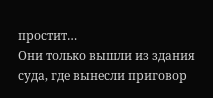простит…
Они только вышли из здания суда, где вынесли приговор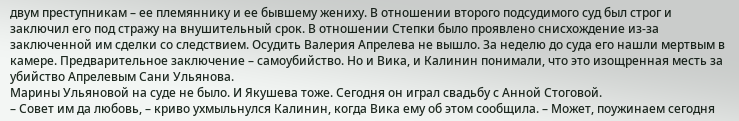двум преступникам – ее племяннику и ее бывшему жениху. В отношении второго подсудимого суд был строг и заключил его под стражу на внушительный срок. В отношении Степки было проявлено снисхождение из-за заключенной им сделки со следствием. Осудить Валерия Апрелева не вышло. За неделю до суда его нашли мертвым в камере. Предварительное заключение – самоубийство. Но и Вика, и Калинин понимали, что это изощренная месть за убийство Апрелевым Сани Ульянова.
Марины Ульяновой на суде не было. И Якушева тоже. Сегодня он играл свадьбу с Анной Стоговой.
– Совет им да любовь, – криво ухмыльнулся Калинин, когда Вика ему об этом сообщила. – Может, поужинаем сегодня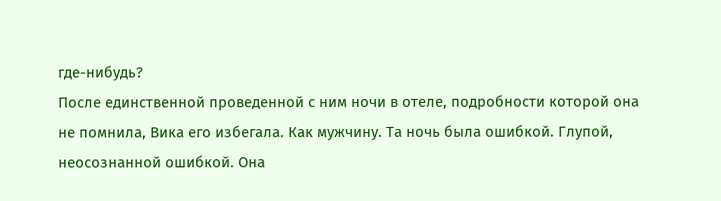где-нибудь?
После единственной проведенной с ним ночи в отеле, подробности которой она не помнила, Вика его избегала. Как мужчину. Та ночь была ошибкой. Глупой, неосознанной ошибкой. Она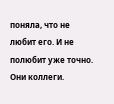поняла, что не любит его. И не полюбит уже точно. Они коллеги.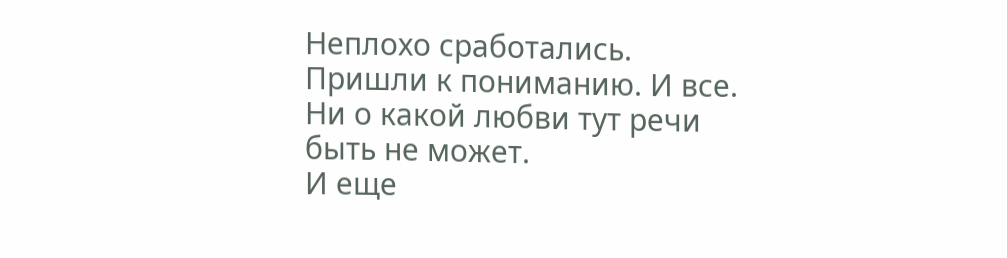Неплохо сработались. Пришли к пониманию. И все. Ни о какой любви тут речи быть не может.
И еще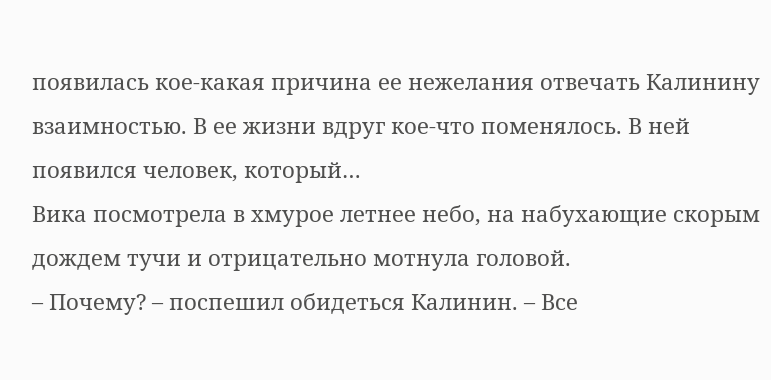появилась кое-какая причина ее нежелания отвечать Калинину взаимностью. В ее жизни вдруг кое-что поменялось. В ней появился человек, который…
Вика посмотрела в хмурое летнее небо, на набухающие скорым дождем тучи и отрицательно мотнула головой.
– Почему? – поспешил обидеться Калинин. – Все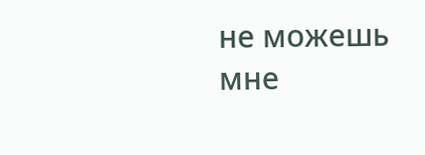не можешь мне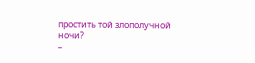простить той злополучной ночи?
–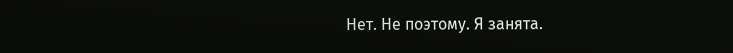Нет. Не поэтому. Я занята.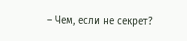– Чем, если не секрет?